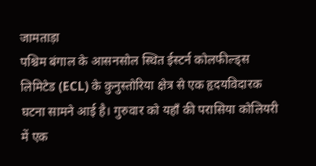जामताड़ा
पश्चिम बंगाल के आसनसोल स्थित ईस्टर्न कोलफील्ड्स लिमिटेड (ECL) के कुनुस्तोरिया क्षेत्र से एक हृदयविदारक घटना सामने आई है। गुरुवार को यहाँ की परासिया कोलियरी में एक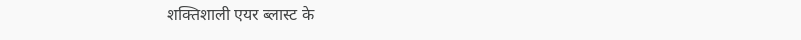शक्तिशाली एयर ब्लास्ट के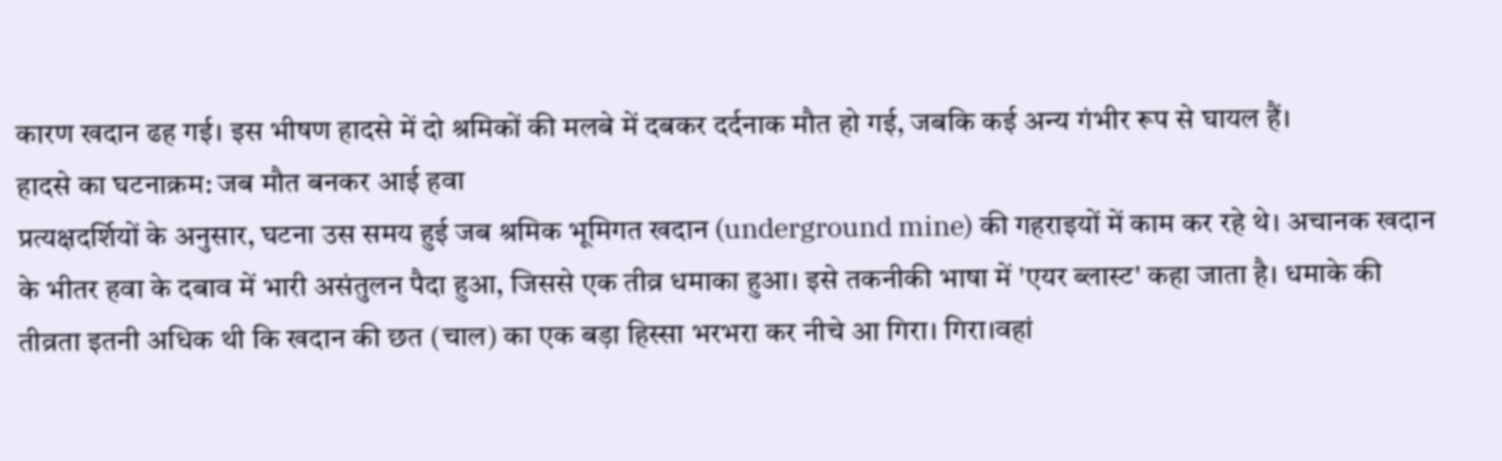कारण खदान ढह गई। इस भीषण हादसे में दो श्रमिकों की मलबे में दबकर दर्दनाक मौत हो गई, जबकि कई अन्य गंभीर रूप से घायल हैं।
हादसे का घटनाक्रम: जब मौत बनकर आई हवा
प्रत्यक्षदर्शियों के अनुसार, घटना उस समय हुई जब श्रमिक भूमिगत खदान (underground mine) की गहराइयों में काम कर रहे थे। अचानक खदान के भीतर हवा के दबाव में भारी असंतुलन पैदा हुआ, जिससे एक तीव्र धमाका हुआ। इसे तकनीकी भाषा में 'एयर ब्लास्ट' कहा जाता है। धमाके की तीव्रता इतनी अधिक थी कि खदान की छत (चाल) का एक बड़ा हिस्सा भरभरा कर नीचे आ गिरा। गिरा।वहां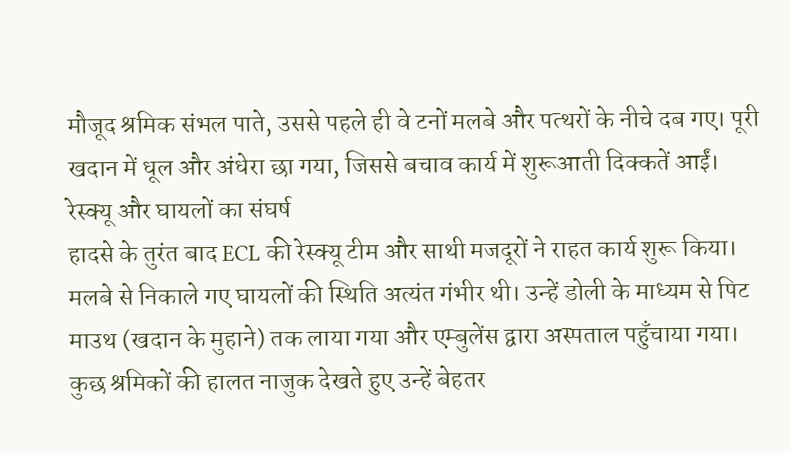मौजूद श्रमिक संभल पाते, उससे पहले ही वे टनों मलबे और पत्थरों के नीचे दब गए। पूरी खदान में धूल और अंधेरा छा गया, जिससे बचाव कार्य में शुरूआती दिक्कतें आईं।
रेस्क्यू और घायलों का संघर्ष
हादसे के तुरंत बाद ECL की रेस्क्यू टीम और साथी मजदूरों ने राहत कार्य शुरू किया। मलबे से निकाले गए घायलों की स्थिति अत्यंत गंभीर थी। उन्हें डोली के माध्यम से पिट माउथ (खदान के मुहाने) तक लाया गया और एम्बुलेंस द्वारा अस्पताल पहुँचाया गया। कुछ श्रमिकों की हालत नाजुक देखते हुए उन्हें बेहतर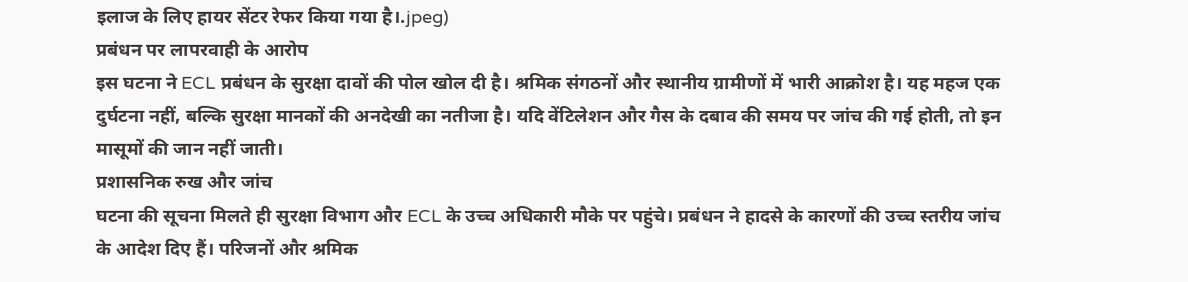इलाज के लिए हायर सेंटर रेफर किया गया है।.jpeg)
प्रबंधन पर लापरवाही के आरोप
इस घटना ने ECL प्रबंधन के सुरक्षा दावों की पोल खोल दी है। श्रमिक संगठनों और स्थानीय ग्रामीणों में भारी आक्रोश है। यह महज एक दुर्घटना नहीं, बल्कि सुरक्षा मानकों की अनदेखी का नतीजा है। यदि वेंटिलेशन और गैस के दबाव की समय पर जांच की गई होती, तो इन मासूमों की जान नहीं जाती।
प्रशासनिक रुख और जांच
घटना की सूचना मिलते ही सुरक्षा विभाग और ECL के उच्च अधिकारी मौके पर पहुंचे। प्रबंधन ने हादसे के कारणों की उच्च स्तरीय जांच के आदेश दिए हैं। परिजनों और श्रमिक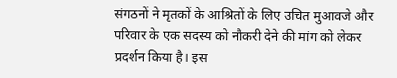संगठनों ने मृतकों के आश्रितों के लिए उचित मुआवजे और परिवार के एक सदस्य को नौकरी देने की मांग को लेकर प्रदर्शन किया है। इस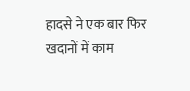हादसे ने एक बार फिर खदानों में काम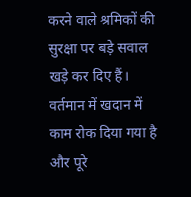करने वाले श्रमिकों की सुरक्षा पर बड़े सवाल खड़े कर दिए हैं। वर्तमान में खदान में काम रोक दिया गया है और पूरे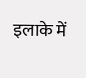इलाके में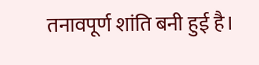तनावपूर्ण शांति बनी हुई है।